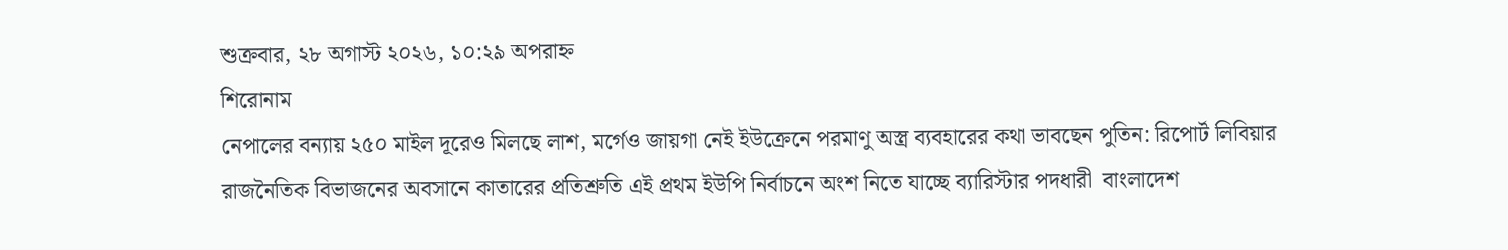শুক্রবার, ২৮ অগাস্ট ২০২৬, ১০:২৯ অপরাহ্ন
শিরোনাম
নেপালের বন্যায় ২৫০ মাইল দূরেও মিলছে লাশ, মর্গেও জায়গা নেই ইউক্রেনে পরমাণু অস্ত্র ব্যবহারের কথা ভাবছেন পুতিন: রিপোর্ট লিবিয়ার রাজনৈতিক বিভাজনের অবসানে কাতারের প্রতিশ্রুতি এই প্রথম ইউপি নির্বাচনে অংশ নিতে যাচ্ছে ব্যারিস্টার পদধারী  বাংলাদেশ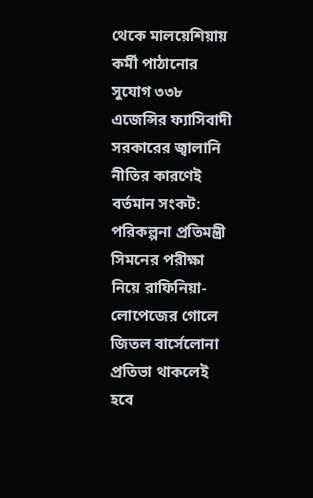থেকে মালয়েশিয়ায় কর্মী পাঠানোর সুযোগ ৩৩৮ এজেন্সির ফ্যাসিবাদী সরকারের জ্বালানি নীতির কারণেই বর্তমান সংকট: পরিকল্পনা প্রতিমন্ত্রী সিমনের পরীক্ষা নিয়ে রাফিনিয়া-লোপেজের গোলে জিতল বার্সেলোনা প্রতিভা থাকলেই হবে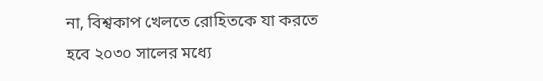না, বিশ্বকাপ খেলতে রোহিতকে যা করতে হবে ২০৩০ সালের মধ্যে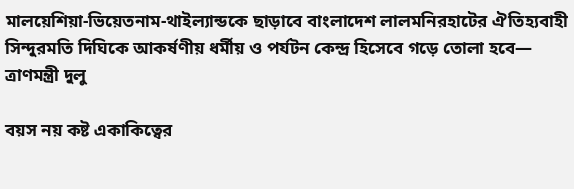মালয়েশিয়া-ভিয়েতনাম-থাইল্যান্ডকে ছাড়াবে বাংলাদেশ লালমনিরহাটের ঐতিহ্যবাহী সিন্দুরমতি দিঘিকে আকর্ষণীয় ধর্মীয় ও পর্যটন কেন্দ্র হিসেবে গড়ে তোলা হবে— ত্রাণমন্ত্রী দুলু

বয়স নয় কষ্ট একাকিত্বের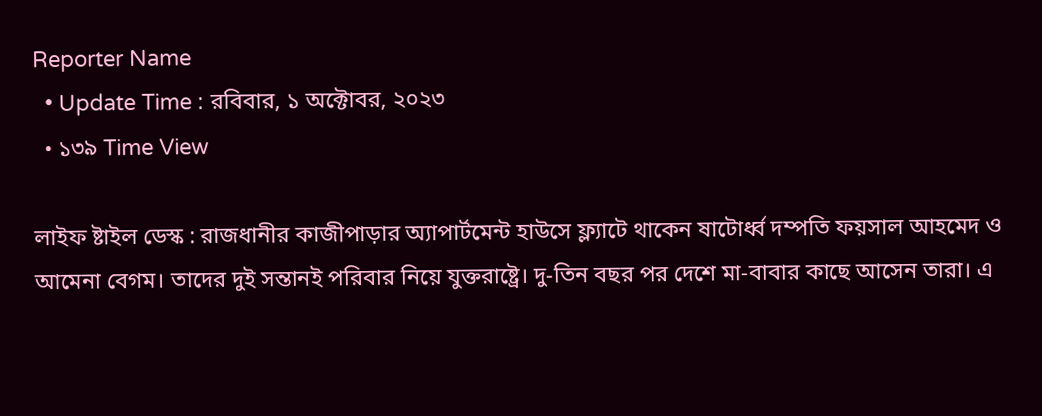Reporter Name
  • Update Time : রবিবার, ১ অক্টোবর, ২০২৩
  • ১৩৯ Time View

লাইফ ষ্টাইল ডেস্ক : রাজধানীর কাজীপাড়ার অ্যাপার্টমেন্ট হাউসে ফ্ল্যাটে থাকেন ষাটোর্ধ্ব দম্পতি ফয়সাল আহমেদ ও আমেনা বেগম। তাদের দুই সন্তানই পরিবার নিয়ে যুক্তরাষ্ট্রে। দু-তিন বছর পর দেশে মা-বাবার কাছে আসেন তারা। এ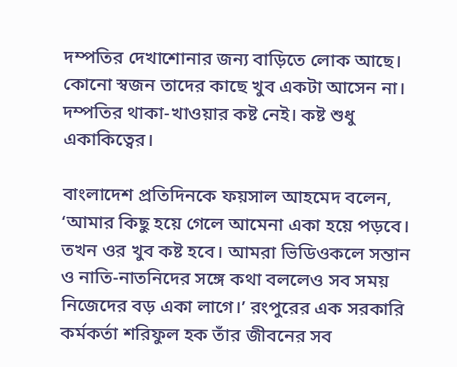দম্পতির দেখাশোনার জন্য বাড়িতে লোক আছে। কোনো স্বজন তাদের কাছে খুব একটা আসেন না। দম্পতির থাকা-খাওয়ার কষ্ট নেই। কষ্ট শুধু একাকিত্বের।

বাংলাদেশ প্রতিদিনকে ফয়সাল আহমেদ বলেন, ‘আমার কিছু হয়ে গেলে আমেনা একা হয়ে পড়বে। তখন ওর খুব কষ্ট হবে। আমরা ভিডিওকলে সন্তান ও নাতি-নাতনিদের সঙ্গে কথা বললেও সব সময় নিজেদের বড় একা লাগে।’ রংপুরের এক সরকারি কর্মকর্তা শরিফুল হক তাঁর জীবনের সব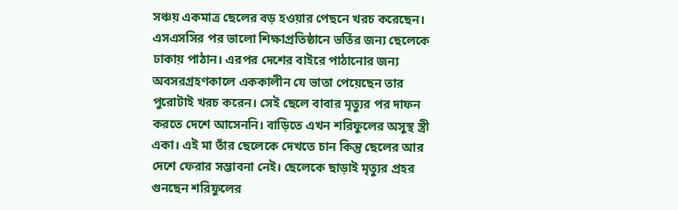সঞ্চয় একমাত্র ছেলের বড় হওয়ার পেছনে খরচ করেছেন। এসএসসির পর ভালো শিক্ষাপ্রতিষ্ঠানে ভর্তির জন্য ছেলেকে ঢাকায় পাঠান। এরপর দেশের বাইরে পাঠানোর জন্য অবসরগ্রহণকালে এককালীন যে ভাতা পেয়েছেন তার পুরোটাই খরচ করেন। সেই ছেলে বাবার মৃত্যুর পর দাফন করতে দেশে আসেননি। বাড়িতে এখন শরিফুলের অসুস্থ স্ত্রী একা। এই মা তাঁর ছেলেকে দেখতে চান কিন্তু ছেলের আর দেশে ফেরার সম্ভাবনা নেই। ছেলেকে ছাড়াই মৃত্যুর প্রহর গুনছেন শরিফুলের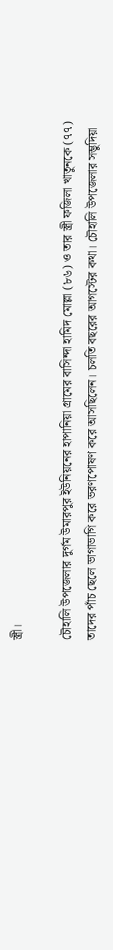স্ত্রী।

চৌহালি উপজেলার দুর্গম উমারপুর ইউনিয়নের হাপানিয়া গ্রামের বাসিন্দা হামিদ মোল্লা (৮৬) ও তার স্ত্রী ফজিলা খাতুনকে (৭৭) তাদের পাঁচ ছেলে ভাগাভাগি করে ভরণপোষণ করে আসছিলেন। চলতি বছরের আগস্টের কথা। চৌহালি উপজেলার সম্ভুদিয়া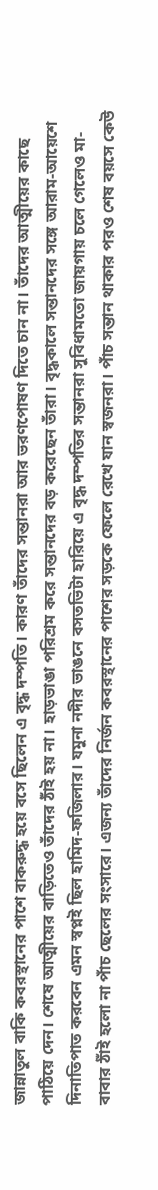জান্নাতুল বাকি কবরস্থানের পাশে বাকরুদ্ধ হয়ে বসে ছিলেন এ বৃদ্ধ দম্পতি। কারণ তাঁদের সন্তানরা আর ভরণপোষণ দিতে চান না। তাঁদের আত্মীয়ের কাছে পাঠিয়ে দেন। শেষে আত্মীয়ের বাড়িতেও তাঁদের ঠাঁই হয় না। হাড়ভাঙা পরিশ্রম করে সন্তানদের বড় করেছেন তাঁরা। বৃদ্ধকালে সন্তানদের সঙ্গে আরাম-আয়েশে দিনাতিপাত করবেন এমন স্বপ্নই ছিল হামিদ-ফজিলার। যমুনা নদীর ভাঙনে বসতভিটা হারিয়ে এ বৃদ্ধ দম্পতির সন্তানরা সুবিধামতো জায়গায় চলে গেলেও মা-বাবার ঠাঁই হলো না পাঁচ ছেলের সংসারে। এজন্য তাঁদের নির্জন কবরস্থানের পাশের সড়কে ফেলে রেখে যান স্বজনরা। পাঁচ সন্তান থাকার পরও শেষ বয়সে কেউ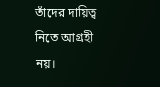তাঁদের দায়িত্ব নিতে আগ্রহী নয়।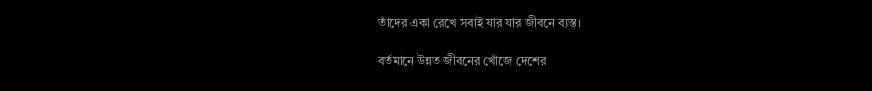তাঁদের একা রেখে সবাই যার যার জীবনে ব্যস্ত।

বর্তমানে উন্নত জীবনের খোঁজে দেশের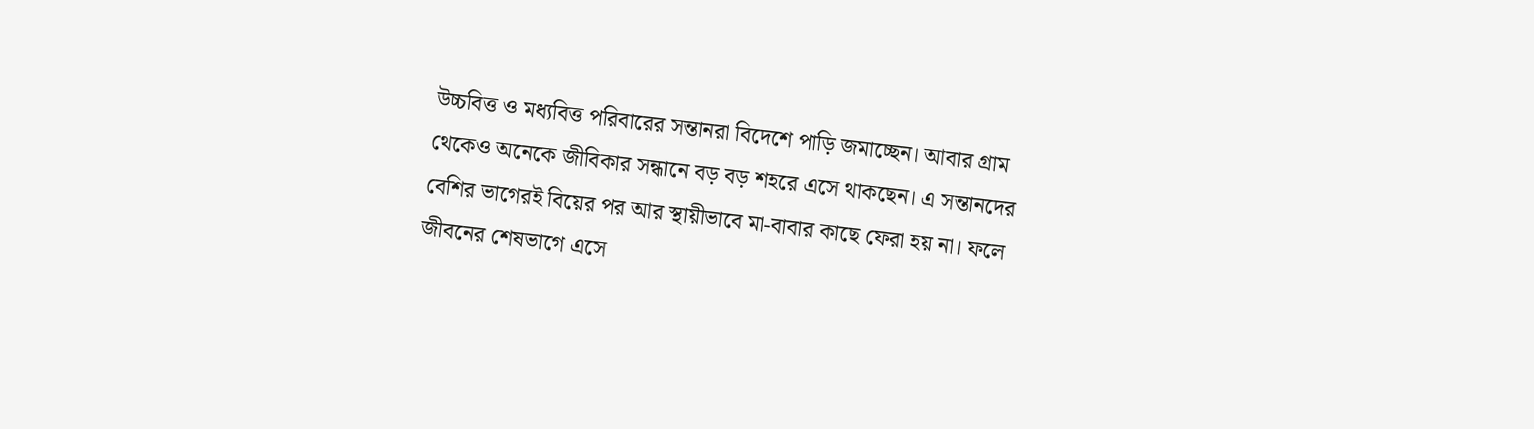উচ্চবিত্ত ও মধ্যবিত্ত পরিবারের সন্তানরা বিদেশে পাড়ি জমাচ্ছেন। আবার গ্রাম থেকেও অনেকে জীবিকার সন্ধানে বড় বড় শহরে এসে থাকছেন। এ সন্তানদের বেশির ভাগেরই বিয়ের পর আর স্থায়ীভাবে মা-বাবার কাছে ফেরা হয় না। ফলে জীবনের শেষভাগে এসে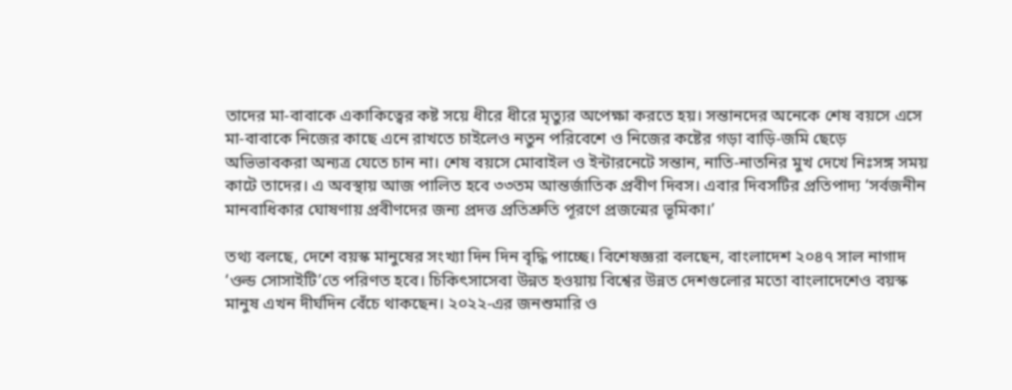তাদের মা-বাবাকে একাকিত্বের কষ্ট সয়ে ধীরে ধীরে মৃত্যুর অপেক্ষা করতে হয়। সন্তানদের অনেকে শেষ বয়সে এসে মা-বাবাকে নিজের কাছে এনে রাখতে চাইলেও নতুন পরিবেশে ও নিজের কষ্টের গড়া বাড়ি-জমি ছেড়ে অভিভাবকরা অন্যত্র যেতে চান না। শেষ বয়সে মোবাইল ও ইন্টারনেটে সন্তান, নাতি-নাতনির মুখ দেখে নিঃসঙ্গ সময় কাটে তাদের। এ অবস্থায় আজ পালিত হবে ৩৩তম আন্তর্জাতিক প্রবীণ দিবস। এবার দিবসটির প্রতিপাদ্য ‘সর্বজনীন মানবাধিকার ঘোষণায় প্রবীণদের জন্য প্রদত্ত প্রতিশ্রুতি পূরণে প্রজন্মের ভূমিকা।’

তথ্য বলছে, দেশে বয়স্ক মানুষের সংখ্যা দিন দিন বৃদ্ধি পাচ্ছে। বিশেষজ্ঞরা বলছেন, বাংলাদেশ ২০৪৭ সাল নাগাদ ‘ওল্ড সোসাইটি’তে পরিণত হবে। চিকিৎসাসেবা উন্নত হওয়ায় বিশ্বের উন্নত দেশগুলোর মতো বাংলাদেশেও বয়স্ক মানুষ এখন দীর্ঘদিন বেঁচে থাকছেন। ২০২২-এর জনশুমারি ও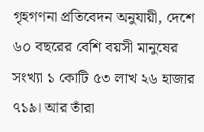গৃহগণনা প্রতিবেদন অনুযায়ী, দেশে ৬০ বছরের বেশি বয়সী মানুষের সংখ্যা ১ কোটি ৫৩ লাখ ২৬ হাজার ৭১৯। আর তাঁরা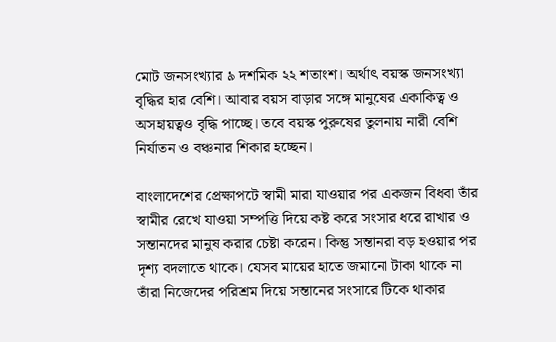মোট জনসংখ্যার ৯ দশমিক ২২ শতাংশ। অর্থাৎ বয়স্ক জনসংখ্যা বৃদ্ধির হার বেশি। আবার বয়স বাড়ার সঙ্গে মানুষের একাকিত্ব ও অসহায়ত্বও বৃদ্ধি পাচ্ছে। তবে বয়স্ক পুরুষের তুলনায় নারী বেশি নির্যাতন ও বঞ্চনার শিকার হচ্ছেন।

বাংলাদেশের প্রেক্ষাপটে স্বামী মারা যাওয়ার পর একজন বিধবা তাঁর স্বামীর রেখে যাওয়া সম্পত্তি দিয়ে কষ্ট করে সংসার ধরে রাখার ও সন্তানদের মানুষ করার চেষ্টা করেন। কিন্তু সন্তানরা বড় হওয়ার পর দৃশ্য বদলাতে থাকে। যেসব মায়ের হাতে জমানো টাকা থাকে না তাঁরা নিজেদের পরিশ্রম দিয়ে সন্তানের সংসারে টিকে থাকার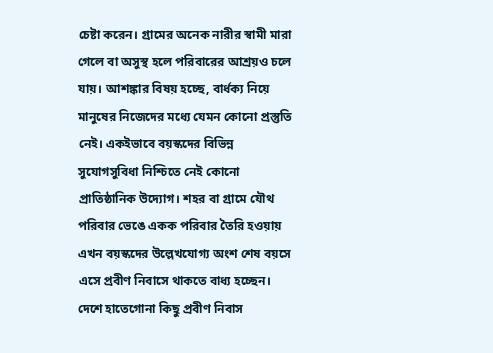চেষ্টা করেন। গ্রামের অনেক নারীর স্বামী মারা গেলে বা অসুস্থ হলে পরিবারের আশ্রয়ও চলে যায়। আশঙ্কার বিষয় হচ্ছে, বার্ধক্য নিয়ে মানুষের নিজেদের মধ্যে যেমন কোনো প্রস্তুতি নেই। একইভাবে বয়স্কদের বিভিন্ন সুযোগসুবিধা নিশ্চিতে নেই কোনো প্রাতিষ্ঠানিক উদ্যোগ। শহর বা গ্রামে যৌথ পরিবার ভেঙে একক পরিবার তৈরি হওয়ায় এখন বয়স্কদের উল্লেখযোগ্য অংশ শেষ বয়সে এসে প্রবীণ নিবাসে থাকতে বাধ্য হচ্ছেন। দেশে হাতেগোনা কিছু প্রবীণ নিবাস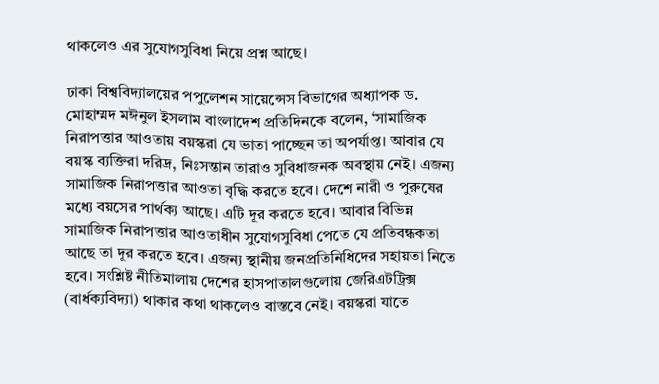থাকলেও এর সুযোগসুবিধা নিয়ে প্রশ্ন আছে।

ঢাকা বিশ্ববিদ্যালয়ের পপুলেশন সায়েন্সেস বিভাগের অধ্যাপক ড. মোহাম্মদ মঈনুল ইসলাম বাংলাদেশ প্রতিদিনকে বলেন, ‘সামাজিক নিরাপত্তার আওতায় বয়স্করা যে ভাতা পাচ্ছেন তা অপর্যাপ্ত। আবার যে বয়স্ক ব্যক্তিরা দরিদ্র, নিঃসন্তান তারাও সুবিধাজনক অবস্থায় নেই। এজন্য সামাজিক নিরাপত্তার আওতা বৃদ্ধি করতে হবে। দেশে নারী ও পুরুষের মধ্যে বয়সের পার্থক্য আছে। এটি দূর করতে হবে। আবার বিভিন্ন সামাজিক নিরাপত্তার আওতাধীন সুযোগসুবিধা পেতে যে প্রতিবন্ধকতা আছে তা দূর করতে হবে। এজন্য স্থানীয় জনপ্রতিনিধিদের সহায়তা নিতে হবে। সংশ্লিষ্ট নীতিমালায় দেশের হাসপাতালগুলোয় জেরিএটট্রিক্স (বার্ধক্যবিদ্যা) থাকার কথা থাকলেও বাস্তবে নেই। বয়স্করা যাতে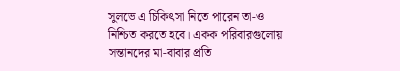সুলভে এ চিকিৎসা নিতে পারেন তা-ও নিশ্চিত করতে হবে। একক পরিবারগুলোয় সন্তানদের মা-বাবার প্রতি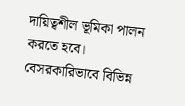দায়িত্বশীল ভূমিকা পালন করতে হবে। বেসরকারিভাবে বিভিন্ন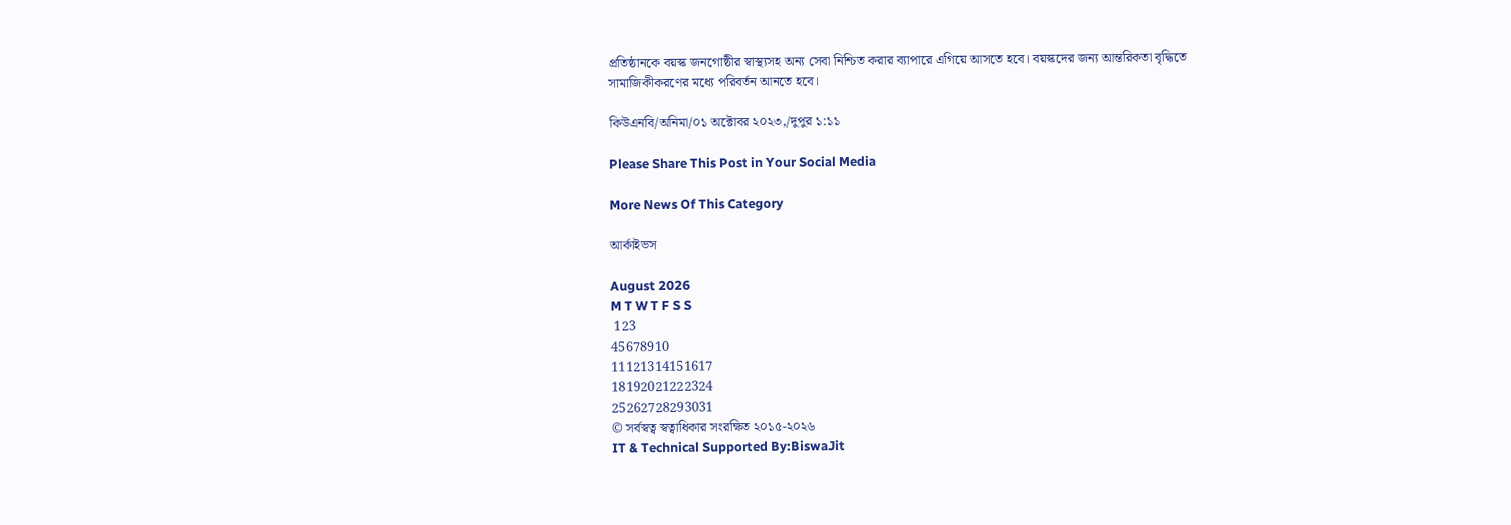প্রতিষ্ঠানকে বয়স্ক জনগোষ্ঠীর স্বাস্থ্যসহ অন্য সেবা নিশ্চিত করার ব্যাপারে এগিয়ে আসতে হবে। বয়স্কদের জন্য আন্তরিকতা বৃদ্ধিতে সামাজিকীকরণের মধ্যে পরিবর্তন আনতে হবে।

কিউএনবি/অনিমা/০১ অক্টোবর ২০২৩,/দুপুর ১:১১

Please Share This Post in Your Social Media

More News Of This Category

আর্কাইভস

August 2026
M T W T F S S
 123
45678910
11121314151617
18192021222324
25262728293031
© সর্বস্বত্ব স্বত্বাধিকার সংরক্ষিত ২০১৫-২০২৬
IT & Technical Supported By:BiswaJit